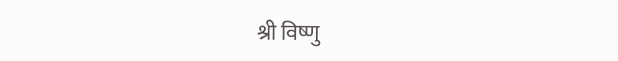श्री विष्णु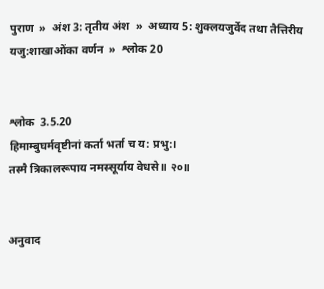पुराण  »  अंश 3: तृतीय अंश  »  अध्याय 5: शुक्लयजुर्वेद तथा तैत्तिरीय यजु:शाखाओंका वर्णन  »  श्लोक 20


श्लोक  3.5.20
हिमाम्बुघर्मवृष्टीनां कर्ता भर्ता च य: प्रभु:।
तस्मै त्रिकालरूपाय नमस्सूर्याय वेधसे॥ २०॥


अनुवाद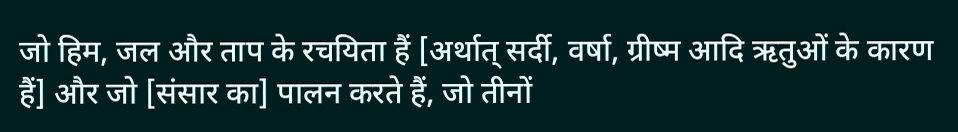जो हिम, जल और ताप के रचयिता हैं [अर्थात् सर्दी, वर्षा, ग्रीष्म आदि ऋतुओं के कारण हैं] और जो [संसार का] पालन करते हैं, जो तीनों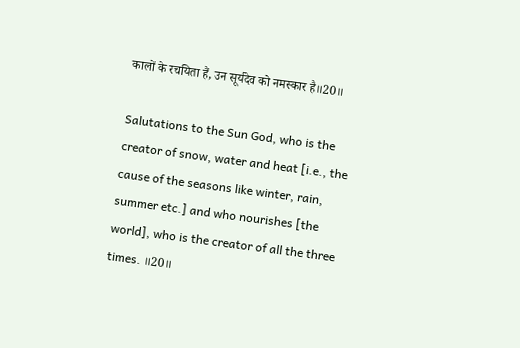कालों के रचयिता हैं, उन सूर्यदेव को नमस्कार है॥20॥

Salutations to the Sun God, who is the creator of snow, water and heat [i.e., the cause of the seasons like winter, rain, summer etc.] and who nourishes [the world], who is the creator of all the three times. ॥20॥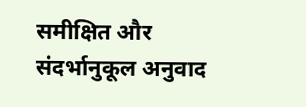समीक्षित और संदर्भानुकूल अनुवाद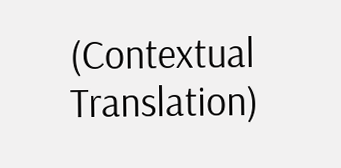(Contextual Translation)